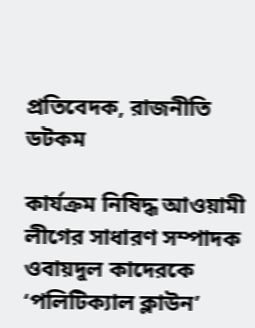প্রতিবেদক, রাজনীতি ডটকম

কার্যক্রম নিষিদ্ধ আওয়ামী লীগের সাধারণ সম্পাদক ওবায়দুল কাদেরকে ‘পলিটিক্যাল ক্লাউন’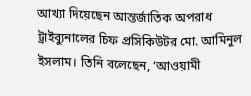আখ্যা দিয়েছেন আন্তর্জাতিক অপরাধ ট্রাইব্যুনালের চিফ প্রসিকিউটর মো. আমিনুল ইসলাম। তিনি বলেছেন, ‘আওয়ামী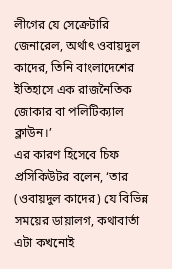লীগের যে সেক্রেটারি জেনারেল, অর্থাৎ ওবায়দুল কাদের, তিনি বাংলাদেশের ইতিহাসে এক রাজনৈতিক জোকার বা পলিটিক্যাল ক্লাউন।’
এর কারণ হিসেবে চিফ প্রসিকিউটর বলেন, ‘তার (ওবায়দুল কাদের) যে বিভিন্ন সময়ের ডায়ালগ, কথাবার্তা এটা কখনোই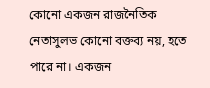কোনো একজন রাজনৈতিক নেতাসুলভ কোনো বক্তব্য নয়, হতে পারে না। একজন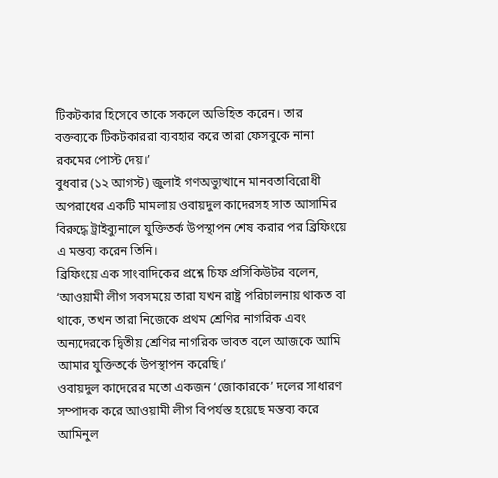টিকটকার হিসেবে তাকে সকলে অভিহিত করেন। তার বক্তব্যকে টিকটকাররা ব্যবহার করে তারা ফেসবুকে নানা রকমের পোস্ট দেয়।’
বুধবার (১২ আগস্ট) জুলাই গণঅভ্যুত্থানে মানবতাবিরোধী অপরাধের একটি মামলায় ওবায়দুল কাদেরসহ সাত আসামির বিরুদ্ধে ট্রাইব্যুনালে যুক্তিতর্ক উপস্থাপন শেষ করার পর ব্রিফিংয়ে এ মন্তব্য করেন তিনি।
ব্রিফিংয়ে এক সাংবাদিকের প্রশ্নে চিফ প্রসিকিউটর বলেন, ‘আওয়ামী লীগ সবসময়ে তারা যখন রাষ্ট্র পরিচালনায় থাকত বা থাকে, তখন তারা নিজেকে প্রথম শ্রেণির নাগরিক এবং অন্যদেরকে দ্বিতীয় শ্রেণির নাগরিক ভাবত বলে আজকে আমি আমার যুক্তিতর্কে উপস্থাপন করেছি।’
ওবায়দুল কাদেরের মতো একজন ‘জোকারকে’ দলের সাধারণ সম্পাদক করে আওয়ামী লীগ বিপর্যস্ত হয়েছে মন্তব্য করে আমিনুল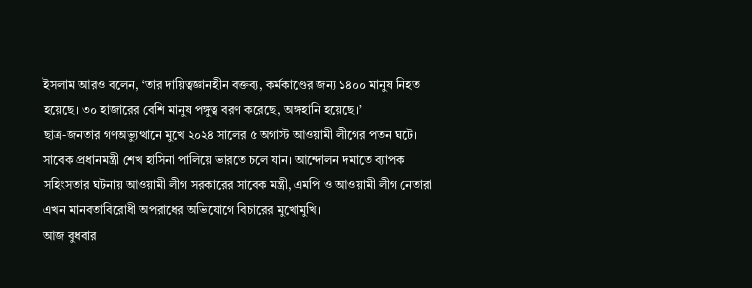ইসলাম আরও বলেন, ‘তার দায়িত্বজ্ঞানহীন বক্তব্য, কর্মকাণ্ডের জন্য ১৪০০ মানুষ নিহত হয়েছে। ৩০ হাজারের বেশি মানুষ পঙ্গুত্ব বরণ করেছে, অঙ্গহানি হয়েছে।’
ছাত্র-জনতার গণঅভ্যুত্থানে মুখে ২০২৪ সালের ৫ অগাস্ট আওয়ামী লীগের পতন ঘটে। সাবেক প্রধানমন্ত্রী শেখ হাসিনা পালিয়ে ভারতে চলে যান। আন্দোলন দমাতে ব্যাপক সহিংসতার ঘটনায় আওয়ামী লীগ সরকারের সাবেক মন্ত্রী, এমপি ও আওয়ামী লীগ নেতারা এখন মানবতাবিরোধী অপরাধের অভিযোগে বিচারের মুখোমুখি।
আজ বুধবার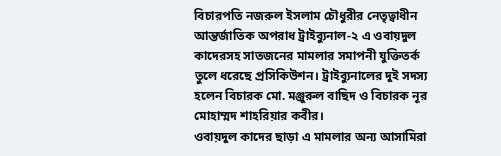বিচারপতি নজরুল ইসলাম চৌধুরীর নেতৃত্বাধীন আন্তর্জাতিক অপরাধ ট্রাইব্যুনাল-২ এ ওবায়দুল কাদেরসহ সাতজনের মামলার সমাপনী যুক্তিতর্ক তুলে ধরেছে প্রসিকিউশন। ট্রাইব্যুনালের দুই সদস্য হলেন বিচারক মো. মঞ্জুরুল বাছিদ ও বিচারক নূর মোহাম্মদ শাহরিয়ার কবীর।
ওবায়দুল কাদের ছাড়া এ মামলার অন্য আসামিরা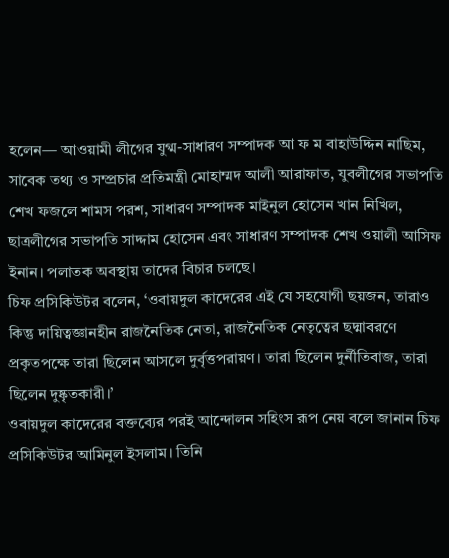হলেন— আওয়ামী লীগের যুগ্ম-সাধারণ সম্পাদক আ ফ ম বাহাউদ্দিন নাছিম, সাবেক তথ্য ও সম্প্রচার প্রতিমন্ত্রী মোহাম্মদ আলী আরাফাত, যুবলীগের সভাপতি শেখ ফজলে শামস পরশ, সাধারণ সম্পাদক মাইনুল হোসেন খান নিখিল, ছাত্রলীগের সভাপতি সাদ্দাম হোসেন এবং সাধারণ সম্পাদক শেখ ওয়ালী আসিফ ইনান। পলাতক অবস্থায় তাদের বিচার চলছে।
চিফ প্রসিকিউটর বলেন, ‘ওবায়দুল কাদেরের এই যে সহযোগী ছয়জন, তারাও কিন্তু দায়িত্বজ্ঞানহীন রাজনৈতিক নেতা, রাজনৈতিক নেতৃত্বের ছদ্মাবরণে প্রকৃতপক্ষে তারা ছিলেন আসলে দুর্বৃত্তপরায়ণ। তারা ছিলেন দুর্নীতিবাজ, তারা ছিলেন দুষ্কৃতকারী।’
ওবায়দুল কাদেরের বক্তব্যের পরই আন্দোলন সহিংস রূপ নেয় বলে জানান চিফ প্রসিকিউটর আমিনুল ইসলাম। তিনি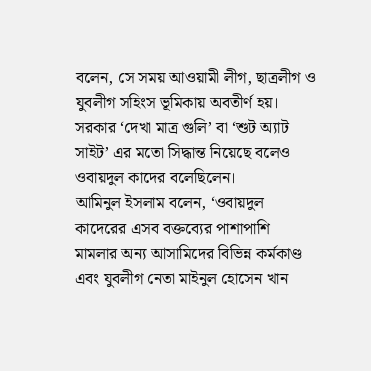বলেন, সে সময় আওয়ামী লীগ, ছাত্রলীগ ও যুবলীগ সহিংস ভূমিকায় অবতীর্ণ হয়। সরকার ‘দেখা মাত্র গুলি’ বা ‘শুট অ্যাট সাইট’ এর মতো সিদ্ধান্ত নিয়েছে বলেও ওবায়দুল কাদের বলেছিলেন।
আমিনুল ইসলাম বলেন, ‘ওবায়দুল কাদেরের এসব বক্তব্যের পাশাপাশি মামলার অন্য আসামিদের বিভিন্ন কর্মকাণ্ড এবং যুবলীগ নেতা মাইনুল হোসেন খান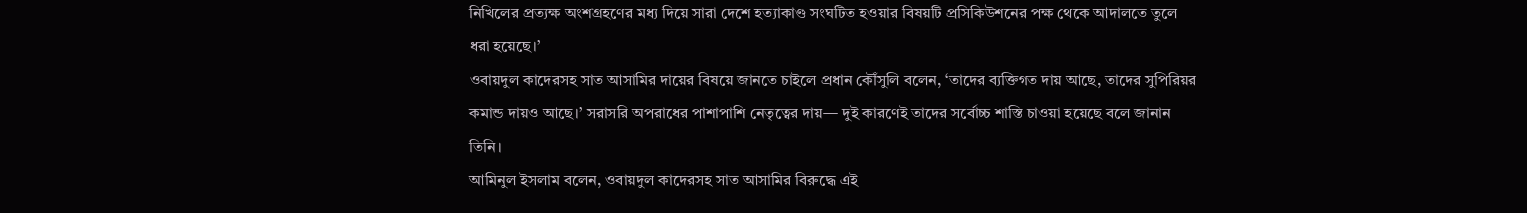নিখিলের প্রত্যক্ষ অংশগ্রহণের মধ্য দিয়ে সারা দেশে হত্যাকাণ্ড সংঘটিত হওয়ার বিষয়টি প্রসিকিউশনের পক্ষ থেকে আদালতে তুলে ধরা হয়েছে।’
ওবায়দুল কাদেরসহ সাত আসামির দায়ের বিষয়ে জানতে চাইলে প্রধান কৌঁসুলি বলেন, ‘তাদের ব্যক্তিগত দায় আছে, তাদের সুপিরিয়র কমান্ড দায়ও আছে।’ সরাসরি অপরাধের পাশাপাশি নেতৃত্বের দায়— দুই কারণেই তাদের সর্বোচ্চ শাস্তি চাওয়া হয়েছে বলে জানান তিনি।
আমিনুল ইসলাম বলেন, ওবায়দুল কাদেরসহ সাত আসামির বিরুদ্ধে এই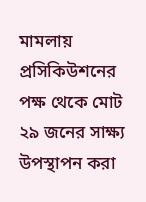মামলায় প্রসিকিউশনের পক্ষ থেকে মোট ২৯ জনের সাক্ষ্য উপস্থাপন করা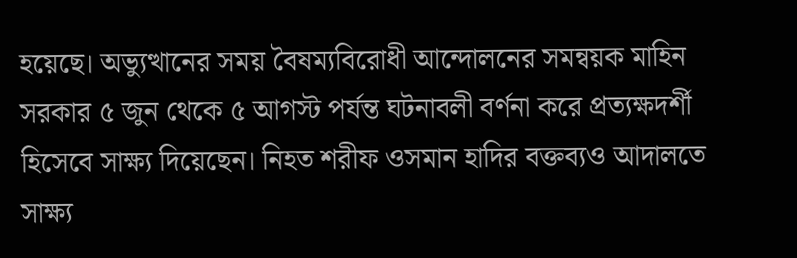হয়েছে। অভ্যুত্থানের সময় বৈষম্যবিরোধী আন্দোলনের সমন্বয়ক মাহিন সরকার ৫ জুন থেকে ৫ আগস্ট পর্যন্ত ঘটনাবলী বর্ণনা করে প্রত্যক্ষদর্শী হিসেবে সাক্ষ্য দিয়েছেন। নিহত শরীফ ওসমান হাদির বক্তব্যও আদালতে সাক্ষ্য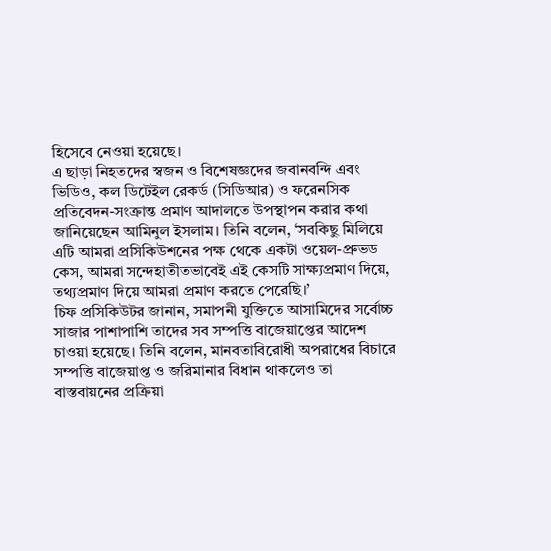হিসেবে নেওয়া হয়েছে।
এ ছাড়া নিহতদের স্বজন ও বিশেষজ্ঞদের জবানবন্দি এবং ভিডিও, কল ডিটেইল রেকর্ড (সিডিআর) ও ফরেনসিক প্রতিবেদন-সংক্রান্ত প্রমাণ আদালতে উপস্থাপন করার কথা জানিয়েছেন আমিনুল ইসলাম। তিনি বলেন, ‘সবকিছু মিলিয়ে এটি আমরা প্রসিকিউশনের পক্ষ থেকে একটা ওয়েল-প্রুভড কেস, আমরা সন্দেহাতীতভাবেই এই কেসটি সাক্ষ্যপ্রমাণ দিয়ে, তথ্যপ্রমাণ দিয়ে আমরা প্রমাণ করতে পেরেছি।’
চিফ প্রসিকিউটর জানান, সমাপনী যুক্তিতে আসামিদের সর্বোচ্চ সাজার পাশাপাশি তাদের সব সম্পত্তি বাজেয়াপ্তের আদেশ চাওয়া হয়েছে। তিনি বলেন, মানবতাবিরোধী অপরাধের বিচারে সম্পত্তি বাজেয়াপ্ত ও জরিমানার বিধান থাকলেও তা বাস্তবায়নের প্রক্রিয়া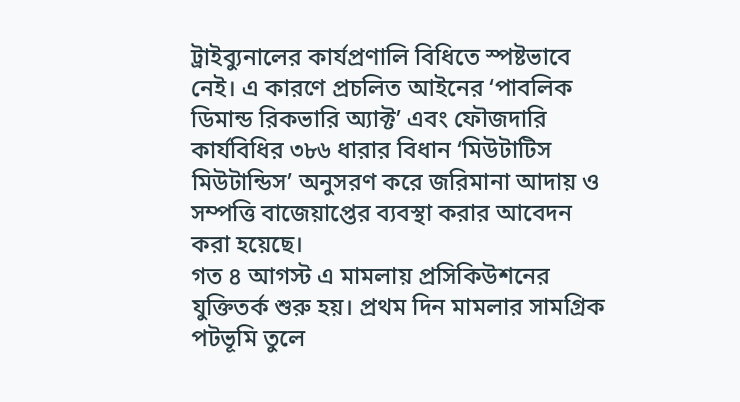ট্রাইব্যুনালের কার্যপ্রণালি বিধিতে স্পষ্টভাবে নেই। এ কারণে প্রচলিত আইনের ‘পাবলিক ডিমান্ড রিকভারি অ্যাক্ট’ এবং ফৌজদারি কার্যবিধির ৩৮৬ ধারার বিধান ‘মিউটাটিস মিউটান্ডিস’ অনুসরণ করে জরিমানা আদায় ও সম্পত্তি বাজেয়াপ্তের ব্যবস্থা করার আবেদন করা হয়েছে।
গত ৪ আগস্ট এ মামলায় প্রসিকিউশনের যুক্তিতর্ক শুরু হয়। প্রথম দিন মামলার সামগ্রিক পটভূমি তুলে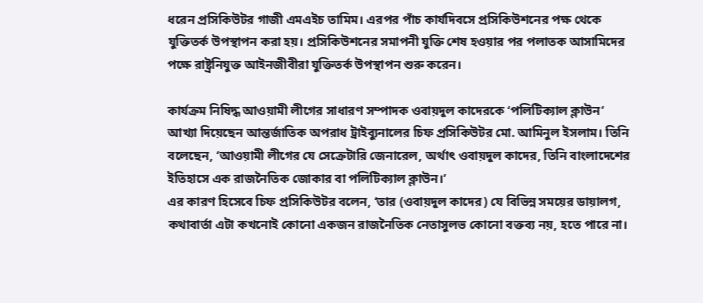ধরেন প্রসিকিউটর গাজী এমএইচ তামিম। এরপর পাঁচ কার্যদিবসে প্রসিকিউশনের পক্ষ থেকে যুক্তিতর্ক উপস্থাপন করা হয়। প্রসিকিউশনের সমাপনী যুক্তি শেষ হওয়ার পর পলাতক আসামিদের পক্ষে রাষ্ট্রনিযুক্ত আইনজীবীরা যুক্তিতর্ক উপস্থাপন শুরু করেন।

কার্যক্রম নিষিদ্ধ আওয়ামী লীগের সাধারণ সম্পাদক ওবায়দুল কাদেরকে ‘পলিটিক্যাল ক্লাউন’ আখ্যা দিয়েছেন আন্তর্জাতিক অপরাধ ট্রাইব্যুনালের চিফ প্রসিকিউটর মো. আমিনুল ইসলাম। তিনি বলেছেন, ‘আওয়ামী লীগের যে সেক্রেটারি জেনারেল, অর্থাৎ ওবায়দুল কাদের, তিনি বাংলাদেশের ইতিহাসে এক রাজনৈতিক জোকার বা পলিটিক্যাল ক্লাউন।’
এর কারণ হিসেবে চিফ প্রসিকিউটর বলেন, ‘তার (ওবায়দুল কাদের) যে বিভিন্ন সময়ের ডায়ালগ, কথাবার্তা এটা কখনোই কোনো একজন রাজনৈতিক নেতাসুলভ কোনো বক্তব্য নয়, হতে পারে না।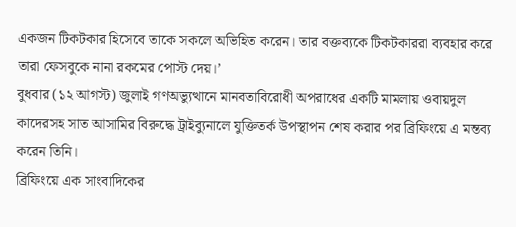একজন টিকটকার হিসেবে তাকে সকলে অভিহিত করেন। তার বক্তব্যকে টিকটকাররা ব্যবহার করে তারা ফেসবুকে নানা রকমের পোস্ট দেয়।’
বুধবার (১২ আগস্ট) জুলাই গণঅভ্যুত্থানে মানবতাবিরোধী অপরাধের একটি মামলায় ওবায়দুল কাদেরসহ সাত আসামির বিরুদ্ধে ট্রাইব্যুনালে যুক্তিতর্ক উপস্থাপন শেষ করার পর ব্রিফিংয়ে এ মন্তব্য করেন তিনি।
ব্রিফিংয়ে এক সাংবাদিকের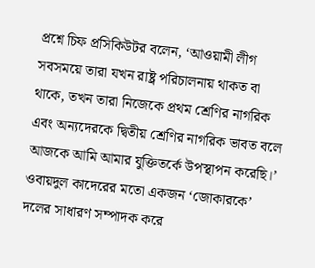প্রশ্নে চিফ প্রসিকিউটর বলেন, ‘আওয়ামী লীগ সবসময়ে তারা যখন রাষ্ট্র পরিচালনায় থাকত বা থাকে, তখন তারা নিজেকে প্রথম শ্রেণির নাগরিক এবং অন্যদেরকে দ্বিতীয় শ্রেণির নাগরিক ভাবত বলে আজকে আমি আমার যুক্তিতর্কে উপস্থাপন করেছি।’
ওবায়দুল কাদেরের মতো একজন ‘জোকারকে’ দলের সাধারণ সম্পাদক করে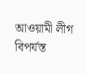আওয়ামী লীগ বিপর্যস্ত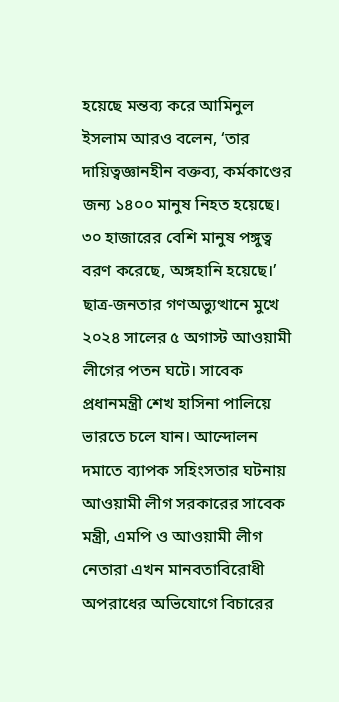হয়েছে মন্তব্য করে আমিনুল ইসলাম আরও বলেন, ‘তার দায়িত্বজ্ঞানহীন বক্তব্য, কর্মকাণ্ডের জন্য ১৪০০ মানুষ নিহত হয়েছে। ৩০ হাজারের বেশি মানুষ পঙ্গুত্ব বরণ করেছে, অঙ্গহানি হয়েছে।’
ছাত্র-জনতার গণঅভ্যুত্থানে মুখে ২০২৪ সালের ৫ অগাস্ট আওয়ামী লীগের পতন ঘটে। সাবেক প্রধানমন্ত্রী শেখ হাসিনা পালিয়ে ভারতে চলে যান। আন্দোলন দমাতে ব্যাপক সহিংসতার ঘটনায় আওয়ামী লীগ সরকারের সাবেক মন্ত্রী, এমপি ও আওয়ামী লীগ নেতারা এখন মানবতাবিরোধী অপরাধের অভিযোগে বিচারের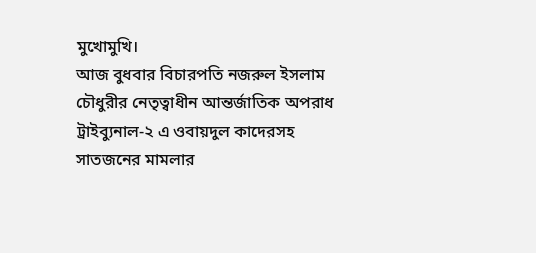মুখোমুখি।
আজ বুধবার বিচারপতি নজরুল ইসলাম চৌধুরীর নেতৃত্বাধীন আন্তর্জাতিক অপরাধ ট্রাইব্যুনাল-২ এ ওবায়দুল কাদেরসহ সাতজনের মামলার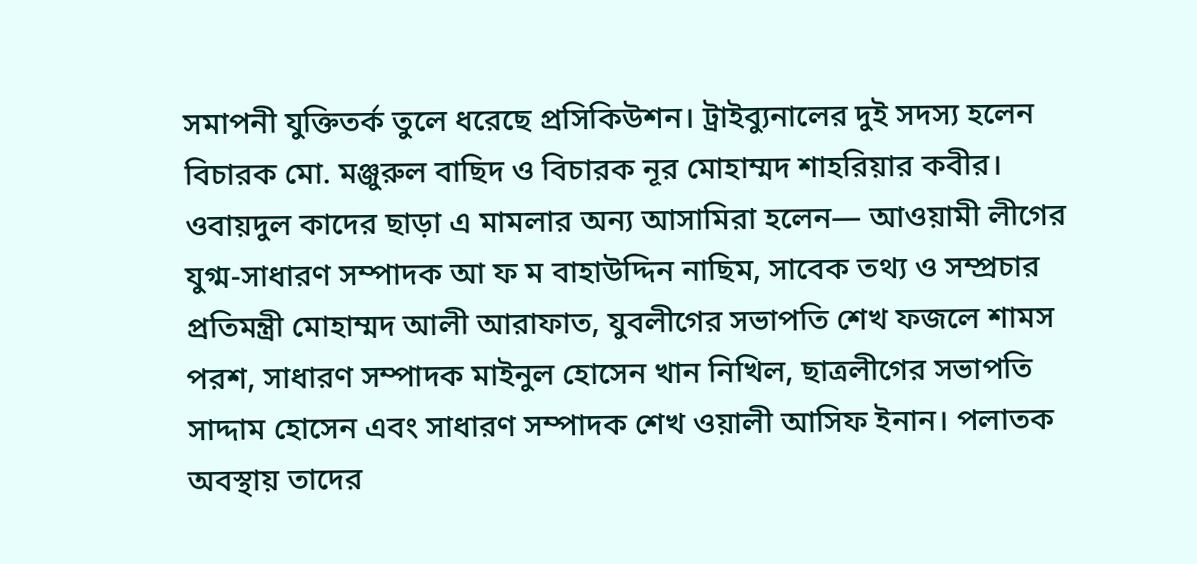সমাপনী যুক্তিতর্ক তুলে ধরেছে প্রসিকিউশন। ট্রাইব্যুনালের দুই সদস্য হলেন বিচারক মো. মঞ্জুরুল বাছিদ ও বিচারক নূর মোহাম্মদ শাহরিয়ার কবীর।
ওবায়দুল কাদের ছাড়া এ মামলার অন্য আসামিরা হলেন— আওয়ামী লীগের যুগ্ম-সাধারণ সম্পাদক আ ফ ম বাহাউদ্দিন নাছিম, সাবেক তথ্য ও সম্প্রচার প্রতিমন্ত্রী মোহাম্মদ আলী আরাফাত, যুবলীগের সভাপতি শেখ ফজলে শামস পরশ, সাধারণ সম্পাদক মাইনুল হোসেন খান নিখিল, ছাত্রলীগের সভাপতি সাদ্দাম হোসেন এবং সাধারণ সম্পাদক শেখ ওয়ালী আসিফ ইনান। পলাতক অবস্থায় তাদের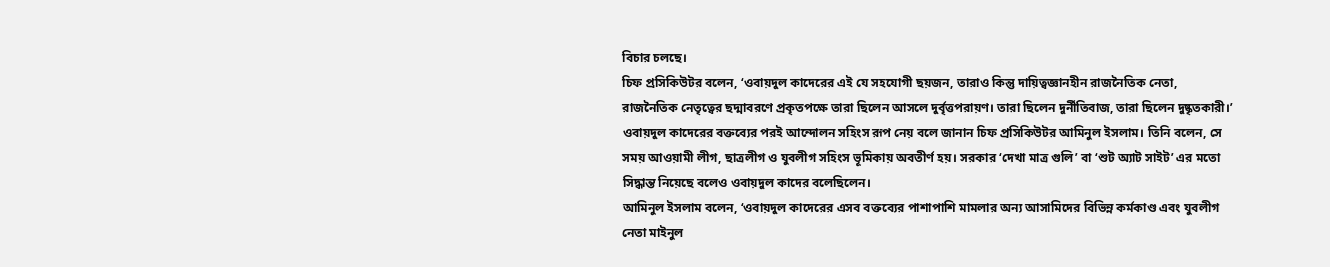বিচার চলছে।
চিফ প্রসিকিউটর বলেন, ‘ওবায়দুল কাদেরের এই যে সহযোগী ছয়জন, তারাও কিন্তু দায়িত্বজ্ঞানহীন রাজনৈতিক নেতা, রাজনৈতিক নেতৃত্বের ছদ্মাবরণে প্রকৃতপক্ষে তারা ছিলেন আসলে দুর্বৃত্তপরায়ণ। তারা ছিলেন দুর্নীতিবাজ, তারা ছিলেন দুষ্কৃতকারী।’
ওবায়দুল কাদেরের বক্তব্যের পরই আন্দোলন সহিংস রূপ নেয় বলে জানান চিফ প্রসিকিউটর আমিনুল ইসলাম। তিনি বলেন, সে সময় আওয়ামী লীগ, ছাত্রলীগ ও যুবলীগ সহিংস ভূমিকায় অবতীর্ণ হয়। সরকার ‘দেখা মাত্র গুলি’ বা ‘শুট অ্যাট সাইট’ এর মতো সিদ্ধান্ত নিয়েছে বলেও ওবায়দুল কাদের বলেছিলেন।
আমিনুল ইসলাম বলেন, ‘ওবায়দুল কাদেরের এসব বক্তব্যের পাশাপাশি মামলার অন্য আসামিদের বিভিন্ন কর্মকাণ্ড এবং যুবলীগ নেতা মাইনুল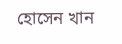হোসেন খান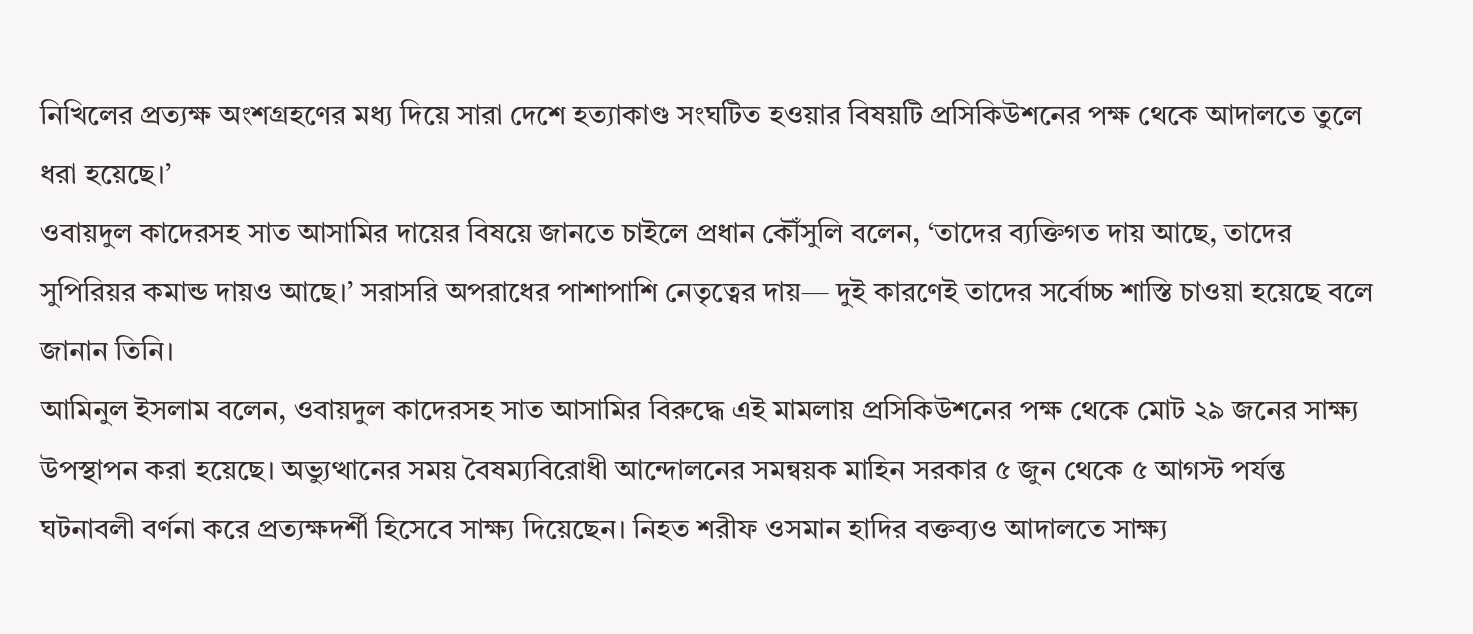নিখিলের প্রত্যক্ষ অংশগ্রহণের মধ্য দিয়ে সারা দেশে হত্যাকাণ্ড সংঘটিত হওয়ার বিষয়টি প্রসিকিউশনের পক্ষ থেকে আদালতে তুলে ধরা হয়েছে।’
ওবায়দুল কাদেরসহ সাত আসামির দায়ের বিষয়ে জানতে চাইলে প্রধান কৌঁসুলি বলেন, ‘তাদের ব্যক্তিগত দায় আছে, তাদের সুপিরিয়র কমান্ড দায়ও আছে।’ সরাসরি অপরাধের পাশাপাশি নেতৃত্বের দায়— দুই কারণেই তাদের সর্বোচ্চ শাস্তি চাওয়া হয়েছে বলে জানান তিনি।
আমিনুল ইসলাম বলেন, ওবায়দুল কাদেরসহ সাত আসামির বিরুদ্ধে এই মামলায় প্রসিকিউশনের পক্ষ থেকে মোট ২৯ জনের সাক্ষ্য উপস্থাপন করা হয়েছে। অভ্যুত্থানের সময় বৈষম্যবিরোধী আন্দোলনের সমন্বয়ক মাহিন সরকার ৫ জুন থেকে ৫ আগস্ট পর্যন্ত ঘটনাবলী বর্ণনা করে প্রত্যক্ষদর্শী হিসেবে সাক্ষ্য দিয়েছেন। নিহত শরীফ ওসমান হাদির বক্তব্যও আদালতে সাক্ষ্য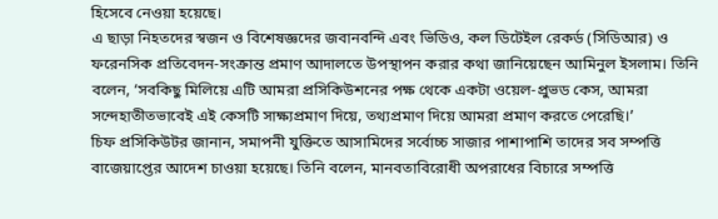হিসেবে নেওয়া হয়েছে।
এ ছাড়া নিহতদের স্বজন ও বিশেষজ্ঞদের জবানবন্দি এবং ভিডিও, কল ডিটেইল রেকর্ড (সিডিআর) ও ফরেনসিক প্রতিবেদন-সংক্রান্ত প্রমাণ আদালতে উপস্থাপন করার কথা জানিয়েছেন আমিনুল ইসলাম। তিনি বলেন, ‘সবকিছু মিলিয়ে এটি আমরা প্রসিকিউশনের পক্ষ থেকে একটা ওয়েল-প্রুভড কেস, আমরা সন্দেহাতীতভাবেই এই কেসটি সাক্ষ্যপ্রমাণ দিয়ে, তথ্যপ্রমাণ দিয়ে আমরা প্রমাণ করতে পেরেছি।’
চিফ প্রসিকিউটর জানান, সমাপনী যুক্তিতে আসামিদের সর্বোচ্চ সাজার পাশাপাশি তাদের সব সম্পত্তি বাজেয়াপ্তের আদেশ চাওয়া হয়েছে। তিনি বলেন, মানবতাবিরোধী অপরাধের বিচারে সম্পত্তি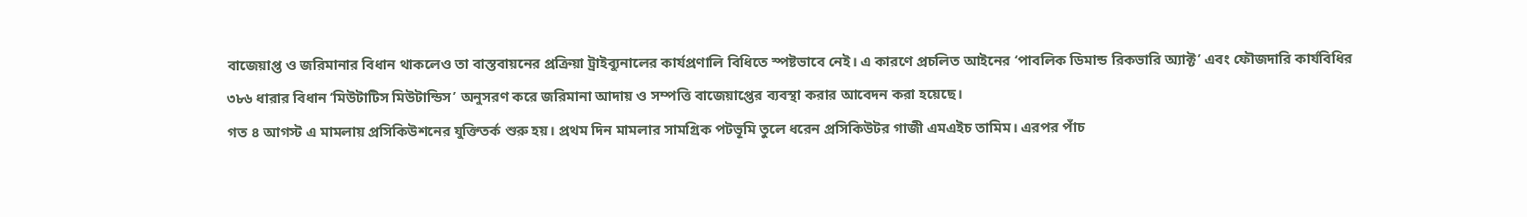বাজেয়াপ্ত ও জরিমানার বিধান থাকলেও তা বাস্তবায়নের প্রক্রিয়া ট্রাইব্যুনালের কার্যপ্রণালি বিধিতে স্পষ্টভাবে নেই। এ কারণে প্রচলিত আইনের ‘পাবলিক ডিমান্ড রিকভারি অ্যাক্ট’ এবং ফৌজদারি কার্যবিধির ৩৮৬ ধারার বিধান ‘মিউটাটিস মিউটান্ডিস’ অনুসরণ করে জরিমানা আদায় ও সম্পত্তি বাজেয়াপ্তের ব্যবস্থা করার আবেদন করা হয়েছে।
গত ৪ আগস্ট এ মামলায় প্রসিকিউশনের যুক্তিতর্ক শুরু হয়। প্রথম দিন মামলার সামগ্রিক পটভূমি তুলে ধরেন প্রসিকিউটর গাজী এমএইচ তামিম। এরপর পাঁচ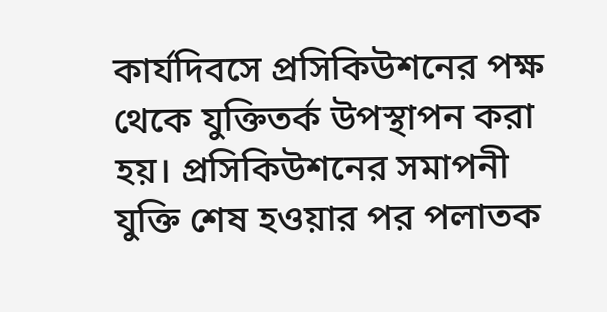কার্যদিবসে প্রসিকিউশনের পক্ষ থেকে যুক্তিতর্ক উপস্থাপন করা হয়। প্রসিকিউশনের সমাপনী যুক্তি শেষ হওয়ার পর পলাতক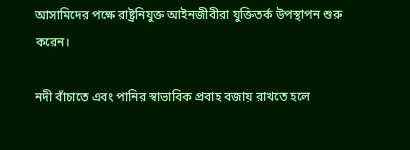আসামিদের পক্ষে রাষ্ট্রনিযুক্ত আইনজীবীরা যুক্তিতর্ক উপস্থাপন শুরু করেন।

নদী বাঁচাতে এবং পানির স্বাভাবিক প্রবাহ বজায় রাখতে হলে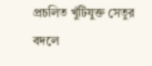প্রচলিত খুঁটিযুক্ত সেতুর বদলে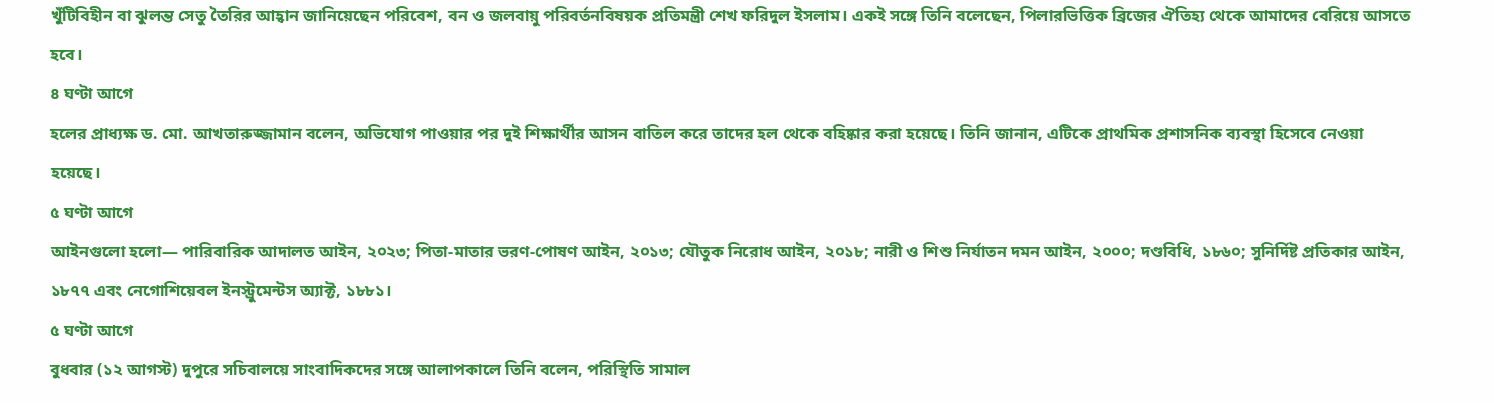খুঁটিবিহীন বা ঝুলন্ত সেতু তৈরির আহ্বান জানিয়েছেন পরিবেশ, বন ও জলবায়ু পরিবর্তনবিষয়ক প্রতিমন্ত্রী শেখ ফরিদুল ইসলাম। একই সঙ্গে তিনি বলেছেন, পিলারভিত্তিক ব্রিজের ঐতিহ্য থেকে আমাদের বেরিয়ে আসতে হবে।
৪ ঘণ্টা আগে
হলের প্রাধ্যক্ষ ড. মো. আখতারুজ্জামান বলেন, অভিযোগ পাওয়ার পর দুই শিক্ষার্থীর আসন বাতিল করে তাদের হল থেকে বহিষ্কার করা হয়েছে। তিনি জানান, এটিকে প্রাথমিক প্রশাসনিক ব্যবস্থা হিসেবে নেওয়া হয়েছে।
৫ ঘণ্টা আগে
আইনগুলো হলো— পারিবারিক আদালত আইন, ২০২৩; পিতা-মাতার ভরণ-পোষণ আইন, ২০১৩; যৌতুক নিরোধ আইন, ২০১৮; নারী ও শিশু নির্যাতন দমন আইন, ২০০০; দণ্ডবিধি, ১৮৬০; সুনির্দিষ্ট প্রতিকার আইন, ১৮৭৭ এবং নেগোশিয়েবল ইনস্ট্রুমেন্টস অ্যাক্ট, ১৮৮১।
৫ ঘণ্টা আগে
বুধবার (১২ আগস্ট) দুপুরে সচিবালয়ে সাংবাদিকদের সঙ্গে আলাপকালে তিনি বলেন, পরিস্থিতি সামাল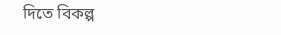দিতে বিকল্প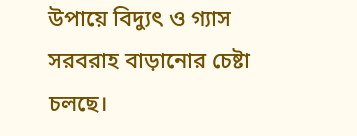উপায়ে বিদ্যুৎ ও গ্যাস সরবরাহ বাড়ানোর চেষ্টা চলছে।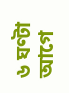৬ ঘণ্টা আগে